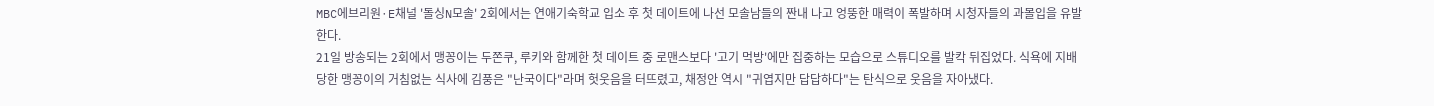MBC에브리원·E채널 '돌싱N모솔' 2회에서는 연애기숙학교 입소 후 첫 데이트에 나선 모솔남들의 짠내 나고 엉뚱한 매력이 폭발하며 시청자들의 과몰입을 유발한다.
21일 방송되는 2회에서 맹꽁이는 두쫀쿠, 루키와 함께한 첫 데이트 중 로맨스보다 '고기 먹방'에만 집중하는 모습으로 스튜디오를 발칵 뒤집었다. 식욕에 지배당한 맹꽁이의 거침없는 식사에 김풍은 "난국이다"라며 헛웃음을 터뜨렸고, 채정안 역시 "귀엽지만 답답하다"는 탄식으로 웃음을 자아냈다.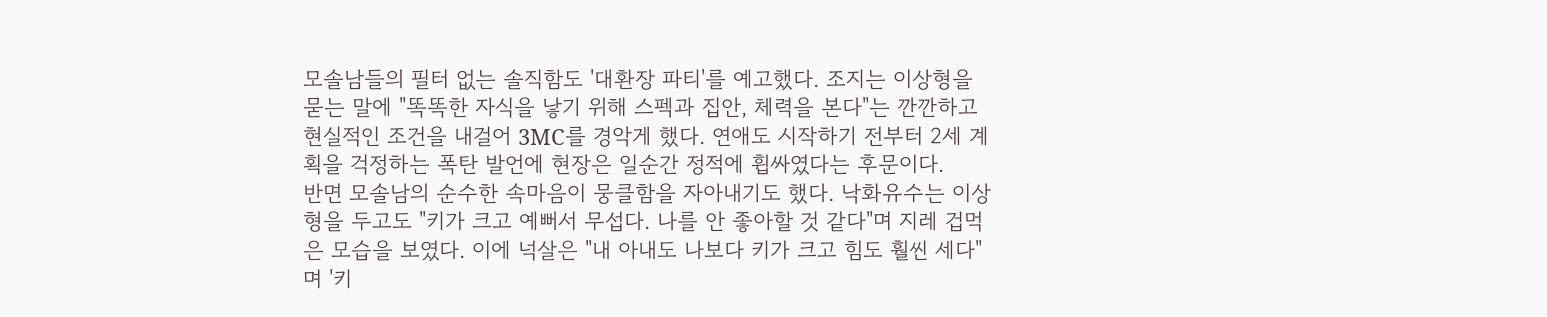모솔남들의 필터 없는 솔직함도 '대환장 파티'를 예고했다. 조지는 이상형을 묻는 말에 "똑똑한 자식을 낳기 위해 스펙과 집안, 체력을 본다"는 깐깐하고 현실적인 조건을 내걸어 3MC를 경악게 했다. 연애도 시작하기 전부터 2세 계획을 걱정하는 폭탄 발언에 현장은 일순간 정적에 휩싸였다는 후문이다.
반면 모솔남의 순수한 속마음이 뭉클함을 자아내기도 했다. 낙화유수는 이상형을 두고도 "키가 크고 예뻐서 무섭다. 나를 안 좋아할 것 같다"며 지레 겁먹은 모습을 보였다. 이에 넉살은 "내 아내도 나보다 키가 크고 힘도 훨씬 세다"며 '키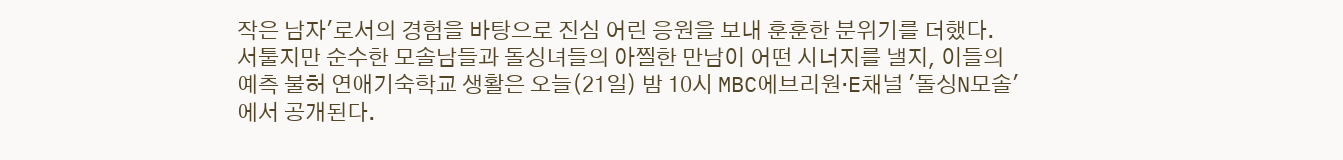작은 남자'로서의 경험을 바탕으로 진심 어린 응원을 보내 훈훈한 분위기를 더했다.
서툴지만 순수한 모솔남들과 돌싱녀들의 아찔한 만남이 어떤 시너지를 낼지, 이들의 예측 불허 연애기숙학교 생활은 오늘(21일) 밤 10시 MBC에브리원·E채널 '돌싱N모솔'에서 공개된다.